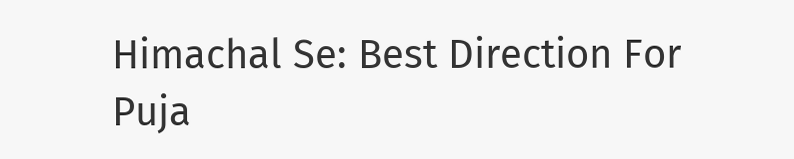Himachal Se: Best Direction For Puja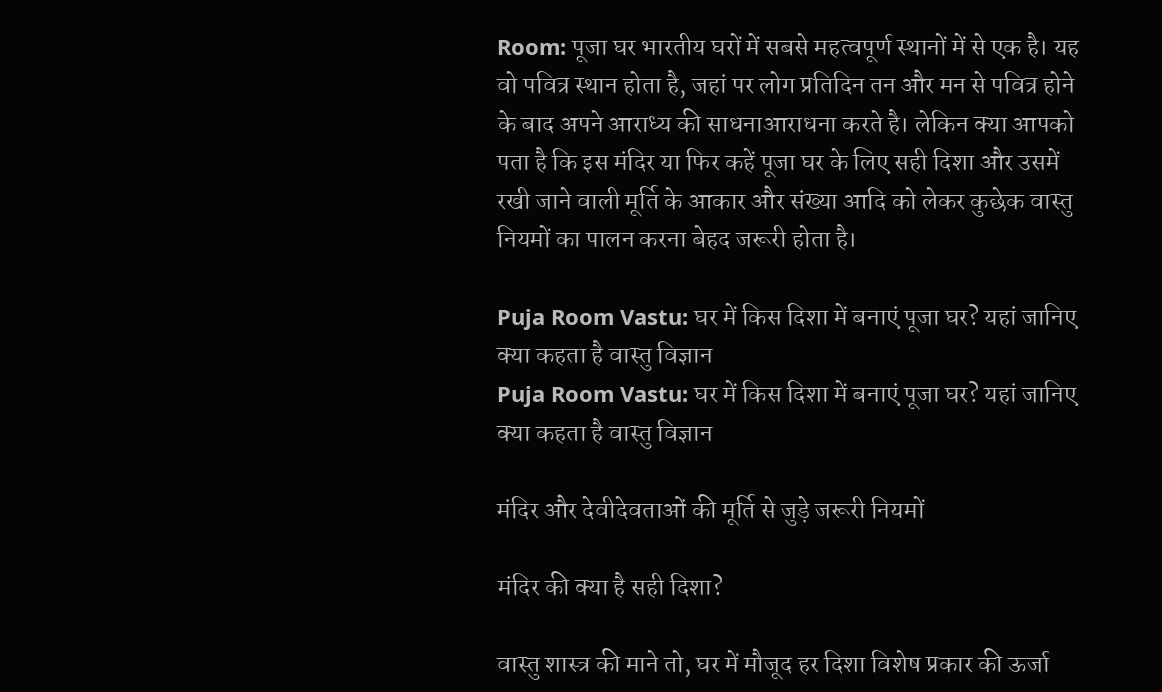Room: पूजा घर भारतीय घरों में सबसे महत्वपूर्ण स्थानों में से एक है। यह वो पवित्र स्थान होता है, जहां पर लोग प्रतिदिन तन और मन से पवित्र होने के बाद अपने आराध्य की साधनाआराधना करते है। लेकिन क्या आपको पता है कि इस मंदिर या फिर कहें पूजा घर के लिए सही दिशा और उसमें रखी जाने वाली मूर्ति के आकार और संख्या आदि को लेकर कुछेक वास्तु नियमों का पालन करना बेहद जरूरी होता है।

Puja Room Vastu: घर में किस दिशा में बनाएं पूजा घर? यहां जानिए क्या कहता है वास्तु विज्ञान
Puja Room Vastu: घर में किस दिशा में बनाएं पूजा घर? यहां जानिए क्या कहता है वास्तु विज्ञान

मंदिर और देवीदेवताओं की मूर्ति से जुड़े जरूरी नियमों

मंदिर की क्या है सही दिशा?

वास्तु शास्त्र की माने तो, घर में मौजूद हर दिशा विशेष प्रकार की ऊर्जा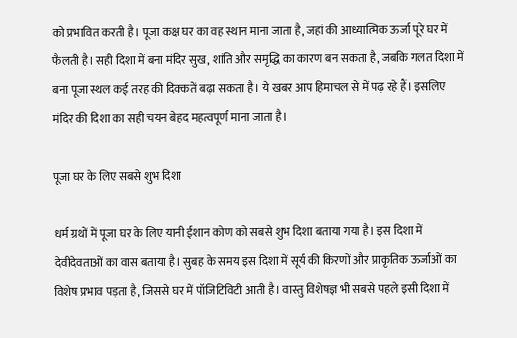को प्रभावित करती है। पूजा कक्ष घर का वह स्थान माना जाता है, जहां की आध्यात्मिक ऊर्जा पूरे घर में फैलती है। सही दिशा में बना मंदिर सुख, शांति और समृद्धि का कारण बन सकता है, जबकि गलत दिशा में बना पूजा स्थल कई तरह की दिक्कतें बढ़ा सकता है। ये खबर आप हिमाचल से में पढ़ रहे हैं। इसलिए मंदिर की दिशा का सही चयन बेहद महत्वपूर्ण माना जाता है।

पूजा घर के लिए सबसे शुभ दिशा

धर्म ग्रथों में पूजा घर के लिए यानी ईशान कोण को सबसे शुभ दिशा बताया गया है। इस दिशा में देवीदेवताओं का वास बताया है। सुबह के समय इस दिशा में सूर्य की किरणों और प्राकृतिक ऊर्जाओं का विशेष प्रभाव पड़ता है, जिससे घर में पॉजिटिविटी आती है। वास्तु विशेषज्ञ भी सबसे पहले इसी दिशा में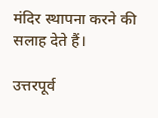मंदिर स्थापना करने की सलाह देते हैं।

उत्तरपूर्व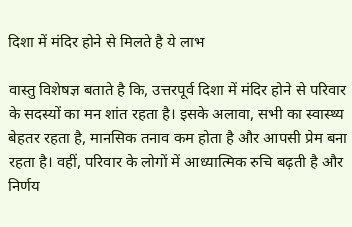दिशा में मंदिर होने से मिलते है ये लाभ

वास्तु विशेषज्ञ बताते है कि, उत्तरपूर्व दिशा में मंदिर होने से परिवार के सदस्यों का मन शांत रहता है। इसके अलावा, सभी का स्वास्थ्य बेहतर रहता है, मानसिक तनाव कम होता है और आपसी प्रेम बना रहता है। वहीं, परिवार के लोगों में आध्यात्मिक रुचि बढ़ती है और निर्णय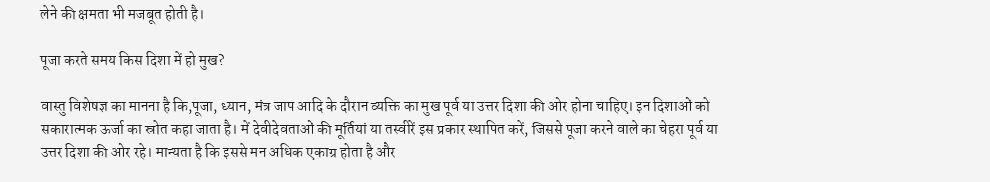लेने की क्षमता भी मजबूत होती है।

पूजा करते समय किस दिशा में हो मुख?

वास्तु विशेषज्ञ का मानना है कि,पूजा, ध्यान, मंत्र जाप आदि के दौरान व्यक्ति का मुख पूर्व या उत्तर दिशा की ओर होना चाहिए। इन दिशाओं को सकारात्मक ऊर्जा का स्रोत कहा जाता है। में देवीदेवताओं की मूर्तियां या तस्वीरें इस प्रकार स्थापित करें, जिससे पूजा करने वाले का चेहरा पूर्व या उत्तर दिशा की ओर रहे। मान्यता है कि इससे मन अधिक एकाग्र होता है और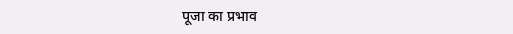पूजा का प्रभाव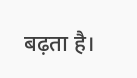बढ़ता है।